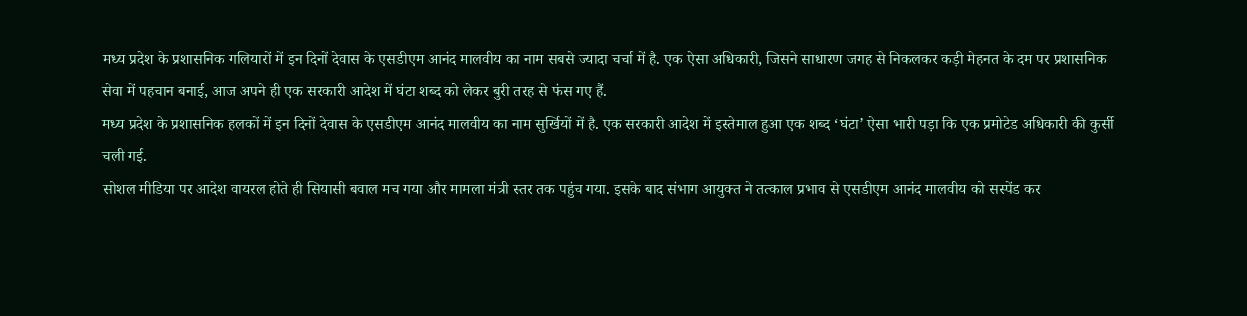मध्य प्रदेश के प्रशासनिक गलियारों में इन दिनों देवास के एसडीएम आनंद मालवीय का नाम सबसे ज्यादा चर्चा में है. एक ऐसा अधिकारी, जिसने साधारण जगह से निकलकर कड़ी मेहनत के दम पर प्रशासनिक सेवा में पहचान बनाई, आज अपने ही एक सरकारी आदेश में घंटा शब्द को लेकर बुरी तरह से फंस गए हैं.
मध्य प्रदेश के प्रशासनिक हलकों में इन दिनों देवास के एसडीएम आनंद मालवीय का नाम सुर्खियों में है. एक सरकारी आदेश में इस्तेमाल हुआ एक शब्द ‘घंटा’ ऐसा भारी पड़ा कि एक प्रमोटेड अधिकारी की कुर्सी चली गई.
सोशल मीडिया पर आदेश वायरल होते ही सियासी बवाल मच गया और मामला मंत्री स्तर तक पहुंच गया. इसके बाद संभाग आयुक्त ने तत्काल प्रभाव से एसडीएम आनंद मालवीय को सस्पेंड कर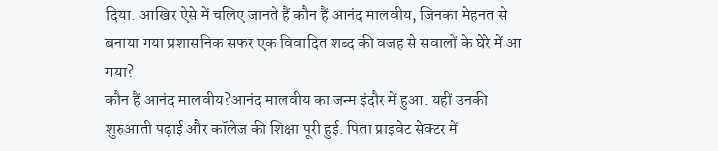दिया. आखिर ऐसे में चलिए जानते हैं कौन हैं आनंद मालवीय, जिनका मेहनत से बनाया गया प्रशासनिक सफर एक विवादित शब्द की वजह से सवालों के घेरे में आ गया?
कौन हैं आनंद मालवीय?आनंद मालवीय का जन्म इंदौर में हुआ. यहीं उनकी शुरुआती पढ़ाई और कॉलेज की शिक्षा पूरी हुई. पिता प्राइवेट सेक्टर में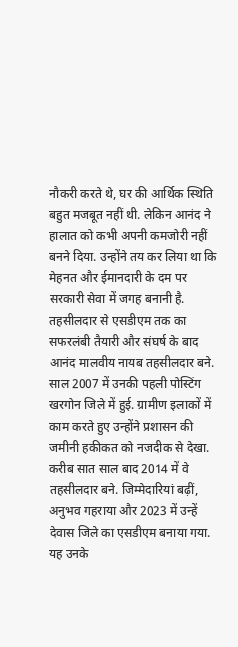नौकरी करते थे, घर की आर्थिक स्थिति बहुत मजबूत नहीं थी. लेकिन आनंद ने हालात को कभी अपनी कमजोरी नहीं बनने दिया. उन्होंने तय कर लिया था कि मेहनत और ईमानदारी के दम पर सरकारी सेवा में जगह बनानी है.
तहसीलदार से एसडीएम तक का सफरलंबी तैयारी और संघर्ष के बाद आनंद मालवीय नायब तहसीलदार बने. साल 2007 में उनकी पहली पोस्टिंग खरगोन जिले में हुई. ग्रामीण इलाकों में काम करते हुए उन्होंने प्रशासन की जमीनी हकीकत को नजदीक से देखा. करीब सात साल बाद 2014 में वे तहसीलदार बने. जिम्मेदारियां बढ़ीं, अनुभव गहराया और 2023 में उन्हें देवास जिले का एसडीएम बनाया गया. यह उनके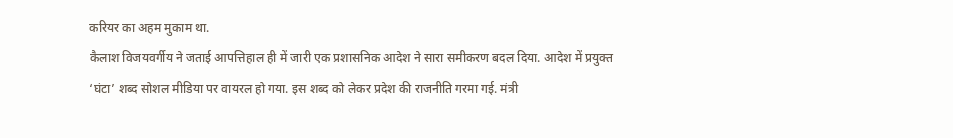करियर का अहम मुकाम था.
कैलाश विजयवर्गीय ने जताई आपत्तिहाल ही में जारी एक प्रशासनिक आदेश ने सारा समीकरण बदल दिया. आदेश में प्रयुक्त ‘घंटा’ शब्द सोशल मीडिया पर वायरल हो गया. इस शब्द को लेकर प्रदेश की राजनीति गरमा गई. मंत्री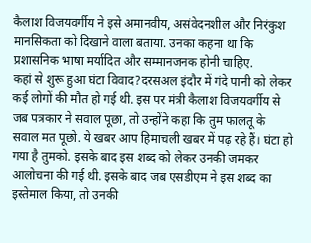कैलाश विजयवर्गीय ने इसे अमानवीय, असंवेदनशील और निरंकुश मानसिकता को दिखाने वाला बताया. उनका कहना था कि प्रशासनिक भाषा मर्यादित और सम्मानजनक होनी चाहिए.
कहां से शुरू हुआ घंटा विवाद?दरसअल इंदौर में गंदे पानी को लेकर कई लोगों की मौत हो गई थी. इस पर मंत्री कैलाश विजयवर्गीय से जब पत्रकार ने सवाल पूछा, तो उन्होंने कहा कि तुम फालतू के सवाल मत पूछो. ये खबर आप हिमाचली खबर में पढ़ रहे हैं। घंटा हो गया है तुमको. इसके बाद इस शब्द को लेकर उनकी जमकर आलोचना की गई थी. इसके बाद जब एसडीएम ने इस शब्द का इस्तेमाल किया, तो उनकी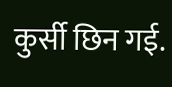कुर्सी छिन गई.